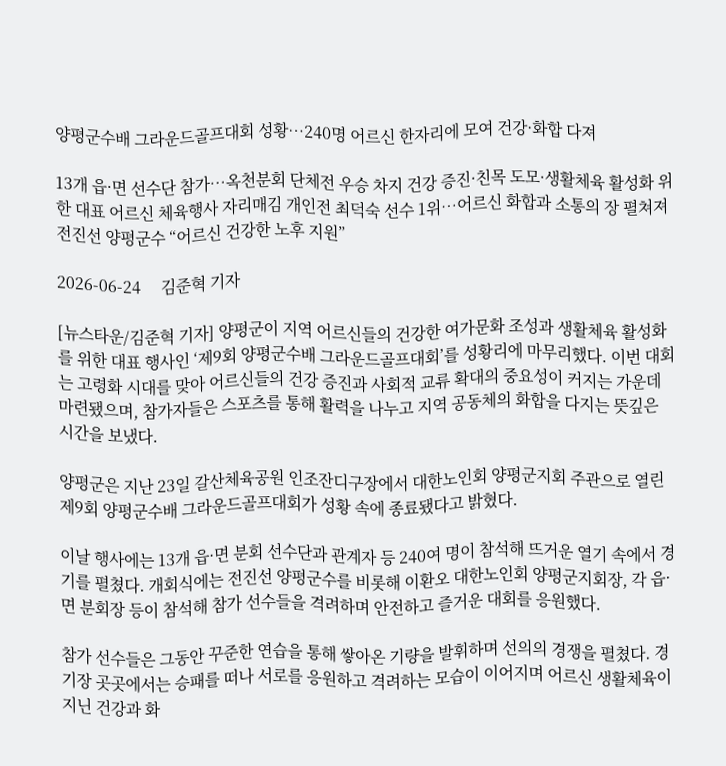양평군수배 그라운드골프대회 성황…240명 어르신 한자리에 모여 건강·화합 다져

13개 읍·면 선수단 참가…옥천분회 단체전 우승 차지 건강 증진·친목 도모·생활체육 활성화 위한 대표 어르신 체육행사 자리매김 개인전 최덕숙 선수 1위…어르신 화합과 소통의 장 펼쳐져 전진선 양평군수 “어르신 건강한 노후 지원”

2026-06-24     김준혁 기자

[뉴스타운/김준혁 기자] 양평군이 지역 어르신들의 건강한 여가문화 조성과 생활체육 활성화를 위한 대표 행사인 ‘제9회 양평군수배 그라운드골프대회’를 성황리에 마무리했다. 이번 대회는 고령화 시대를 맞아 어르신들의 건강 증진과 사회적 교류 확대의 중요성이 커지는 가운데 마련됐으며, 참가자들은 스포츠를 통해 활력을 나누고 지역 공동체의 화합을 다지는 뜻깊은 시간을 보냈다.

양평군은 지난 23일 갈산체육공원 인조잔디구장에서 대한노인회 양평군지회 주관으로 열린 제9회 양평군수배 그라운드골프대회가 성황 속에 종료됐다고 밝혔다.

이날 행사에는 13개 읍·면 분회 선수단과 관계자 등 240여 명이 참석해 뜨거운 열기 속에서 경기를 펼쳤다. 개회식에는 전진선 양평군수를 비롯해 이환오 대한노인회 양평군지회장, 각 읍·면 분회장 등이 참석해 참가 선수들을 격려하며 안전하고 즐거운 대회를 응원했다.

참가 선수들은 그동안 꾸준한 연습을 통해 쌓아온 기량을 발휘하며 선의의 경쟁을 펼쳤다. 경기장 곳곳에서는 승패를 떠나 서로를 응원하고 격려하는 모습이 이어지며 어르신 생활체육이 지닌 건강과 화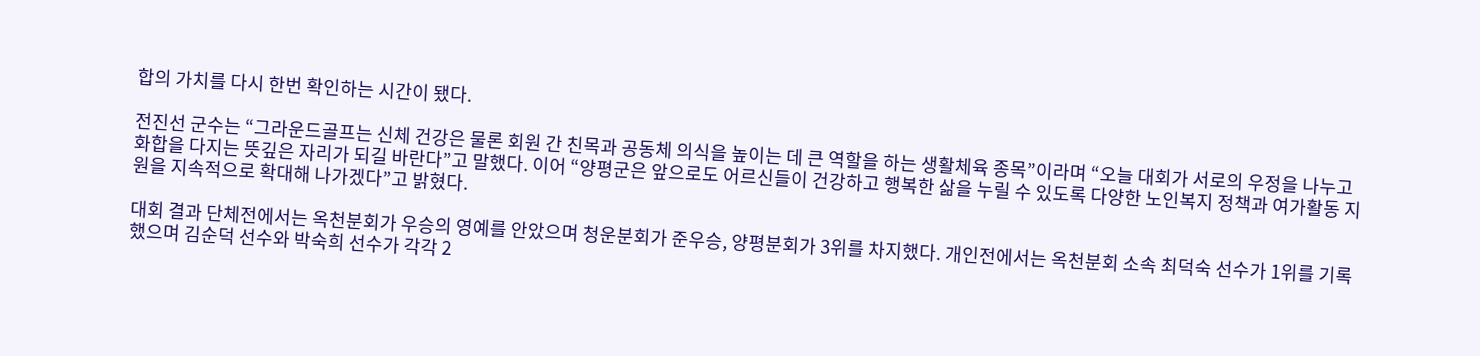합의 가치를 다시 한번 확인하는 시간이 됐다.

전진선 군수는 “그라운드골프는 신체 건강은 물론 회원 간 친목과 공동체 의식을 높이는 데 큰 역할을 하는 생활체육 종목”이라며 “오늘 대회가 서로의 우정을 나누고 화합을 다지는 뜻깊은 자리가 되길 바란다”고 말했다. 이어 “양평군은 앞으로도 어르신들이 건강하고 행복한 삶을 누릴 수 있도록 다양한 노인복지 정책과 여가활동 지원을 지속적으로 확대해 나가겠다”고 밝혔다.

대회 결과 단체전에서는 옥천분회가 우승의 영예를 안았으며 청운분회가 준우승, 양평분회가 3위를 차지했다. 개인전에서는 옥천분회 소속 최덕숙 선수가 1위를 기록했으며 김순덕 선수와 박숙희 선수가 각각 2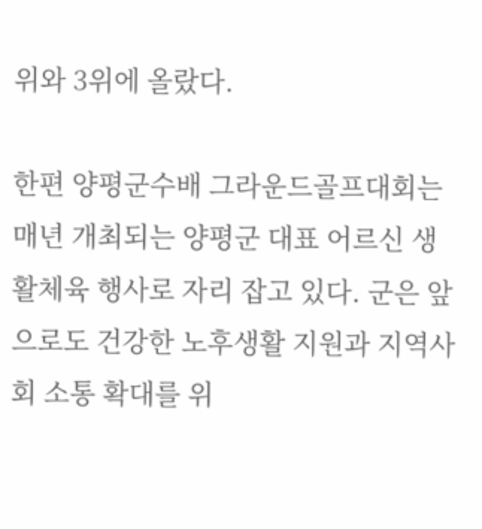위와 3위에 올랐다.

한편 양평군수배 그라운드골프대회는 매년 개최되는 양평군 대표 어르신 생활체육 행사로 자리 잡고 있다. 군은 앞으로도 건강한 노후생활 지원과 지역사회 소통 확대를 위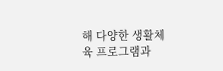해 다양한 생활체육 프로그램과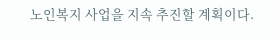노인복지 사업을 지속 추진할 계획이다.